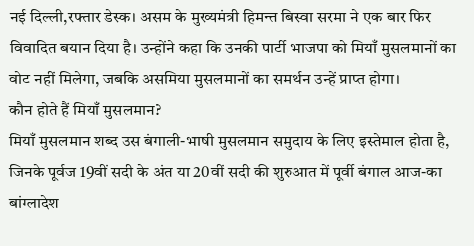नई दिल्ली,रफ्तार डेस्क। असम के मुख्यमंत्री हिमन्त बिस्वा सरमा ने एक बार फिर विवादित बयान दिया है। उन्होंने कहा कि उनकी पार्टी भाजपा को मियाँ मुसलमानों का वोट नहीं मिलेगा, जबकि असमिया मुसलमानों का समर्थन उन्हें प्राप्त होगा।
कौन होते हैं मियाँ मुसलमान?
मियाँ मुसलमान शब्द उस बंगाली-भाषी मुसलमान समुदाय के लिए इस्तेमाल होता है, जिनके पूर्वज 19वीं सदी के अंत या 20वीं सदी की शुरुआत में पूर्वी बंगाल आज-का बांग्लादेश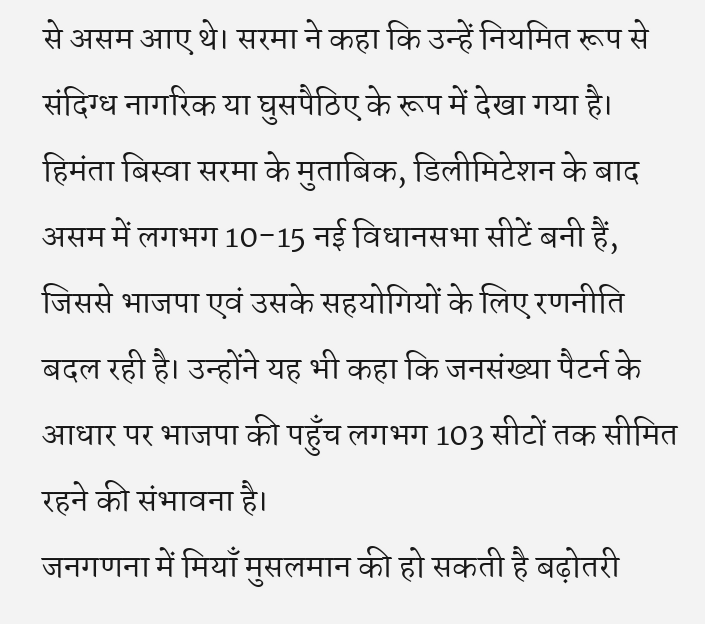से असम आए थे। सरमा ने कहा कि उन्हें नियमित रूप से संदिग्ध नागरिक या घुसपैठिए के रूप में देखा गया है। हिमंता बिस्वा सरमा के मुताबिक, डिलीमिटेशन के बाद असम में लगभग 10-15 नई विधानसभा सीटें बनी हैं, जिससे भाजपा एवं उसके सहयोगियों के लिए रणनीति बदल रही है। उन्होंने यह भी कहा कि जनसंख्या पैटर्न के आधार पर भाजपा की पहुँच लगभग 103 सीटों तक सीमित रहने की संभावना है।
जनगणना में मियाँ मुसलमान की हो सकती है बढ़ोतरी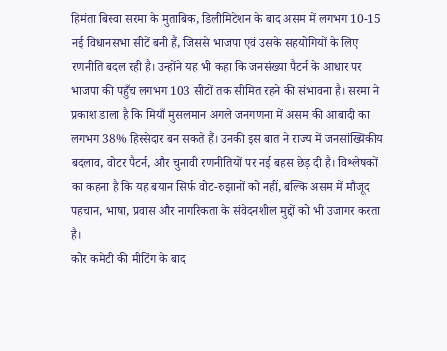हिमंता बिस्वा सरमा के मुताबिक, डिलीमिटेशन के बाद असम में लगभग 10-15 नई विधानसभा सीटें बनी हैं, जिससे भाजपा एवं उसके सहयोगियों के लिए रणनीति बदल रही है। उन्होंने यह भी कहा कि जनसंख्या पैटर्न के आधार पर भाजपा की पहुँच लगभग 103 सीटों तक सीमित रहने की संभावना है। सरमा ने प्रकाश डाला है कि मियाँ मुसलमान अगले जनगणना में असम की आबादी का लगभग 38% हिस्सेदार बन सकते हैं। उनकी इस बात ने राज्य में जनसांख्यिकीय बदलाव, वोटर पैटर्न, और चुनावी रणनीतियों पर नई बहस छेड़ दी है। विश्लेषकों का कहना है कि यह बयान सिर्फ वोट-रुझानों को नहीं, बल्कि असम में मौजूद पहचान, भाषा, प्रवास और नागरिकता के संवेदनशील मुद्दों को भी उजागर करता है।
कोर कमेटी की मीटिंग के बाद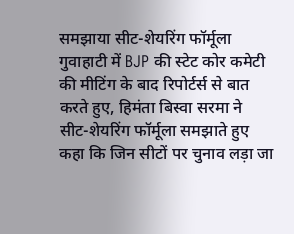समझाया सीट-शेयरिंग फॉर्मूला
गुवाहाटी में BJP की स्टेट कोर कमेटी की मीटिंग के बाद रिपोर्टर्स से बात करते हुए, हिमंता बिस्वा सरमा ने सीट-शेयरिंग फॉर्मूला समझाते हुए कहा कि जिन सीटों पर चुनाव लड़ा जा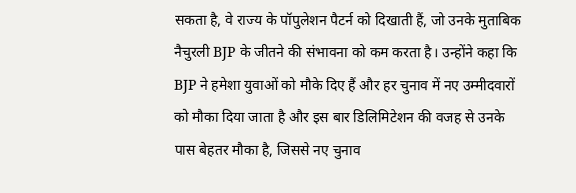सकता है, वे राज्य के पॉपुलेशन पैटर्न को दिखाती हैं, जो उनके मुताबिक नैचुरली BJP के जीतने की संभावना को कम करता है। उन्होंने कहा कि BJP ने हमेशा युवाओं को मौके दिए हैं और हर चुनाव में नए उम्मीदवारों को मौका दिया जाता है और इस बार डिलिमिटेशन की वजह से उनके पास बेहतर मौका है, जिससे नए चुनाव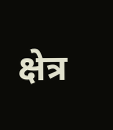क्षेत्र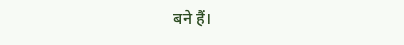बने हैं।